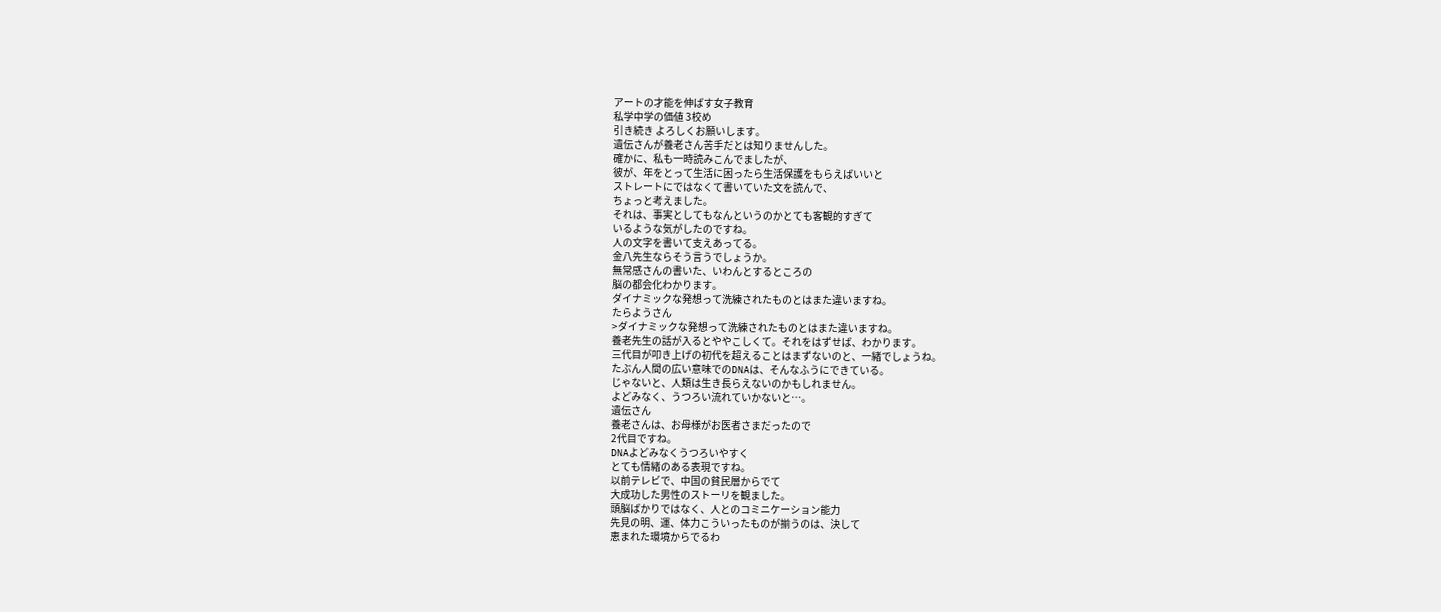アートの才能を伸ばす女子教育
私学中学の価値 3校め
引き続き よろしくお願いします。
遺伝さんが養老さん苦手だとは知りませんした。
確かに、私も一時読みこんでましたが、
彼が、年をとって生活に困ったら生活保護をもらえばいいと
ストレートにではなくて書いていた文を読んで、
ちょっと考えました。
それは、事実としてもなんというのかとても客観的すぎて
いるような気がしたのですね。
人の文字を書いて支えあってる。
金八先生ならそう言うでしょうか。
無常感さんの書いた、いわんとするところの
脳の都会化わかります。
ダイナミックな発想って洗練されたものとはまた違いますね。
たらようさん
>ダイナミックな発想って洗練されたものとはまた違いますね。
養老先生の話が入るとややこしくて。それをはずせば、わかります。
三代目が叩き上げの初代を超えることはまずないのと、一緒でしょうね。
たぶん人間の広い意味でのDNAは、そんなふうにできている。
じゃないと、人類は生き長らえないのかもしれません。
よどみなく、うつろい流れていかないと…。
遺伝さん
養老さんは、お母様がお医者さまだったので
2代目ですね。
DNAよどみなくうつろいやすく
とても情緒のある表現ですね。
以前テレビで、中国の貧民層からでて
大成功した男性のストーリを観ました。
頭脳ばかりではなく、人とのコミニケーション能力
先見の明、運、体力こういったものが揃うのは、決して
恵まれた環境からでるわ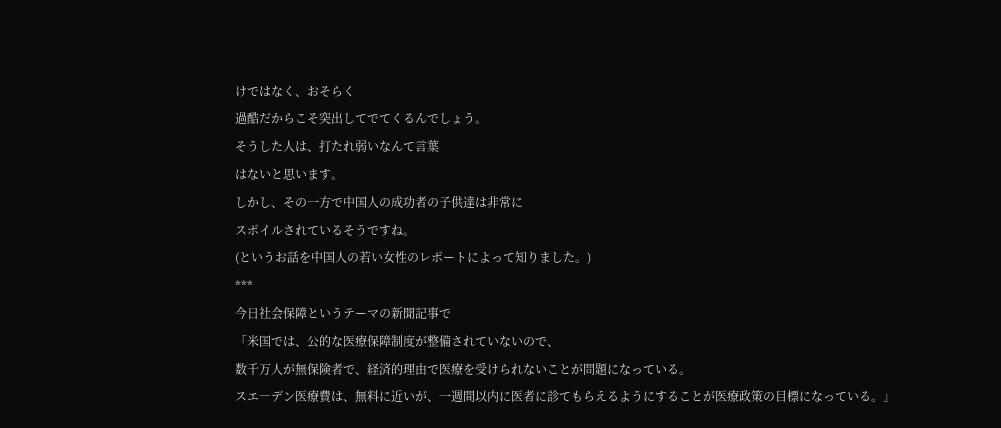けではなく、おそらく
過酷だからこそ突出してでてくるんでしょう。
そうした人は、打たれ弱いなんて言葉
はないと思います。
しかし、その一方で中国人の成功者の子供達は非常に
スポイルされているそうですね。
(というお話を中国人の若い女性のレポートによって知りました。)
***
今日社会保障というテーマの新聞記事で
「米国では、公的な医療保障制度が整備されていないので、
数千万人が無保険者で、経済的理由で医療を受けられないことが問題になっている。
スエ―デン医療費は、無料に近いが、一週間以内に医者に診てもらえるようにすることが医療政策の目標になっている。」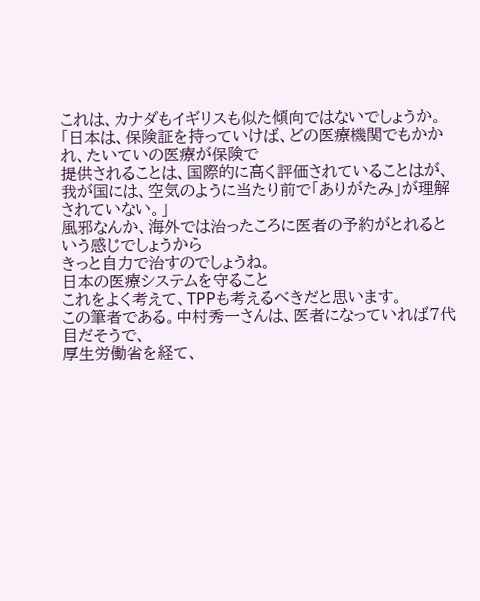これは、カナダもイギリスも似た傾向ではないでしょうか。
「日本は、保険証を持っていけば、どの医療機関でもかかれ、たいていの医療が保険で
提供されることは、国際的に高く評価されていることはが、
我が国には、空気のように当たり前で「ありがたみ」が理解されていない。」
風邪なんか、海外では治ったころに医者の予約がとれるという感じでしょうから
きっと自力で治すのでしょうね。
日本の医療システムを守ること
これをよく考えて、TPPも考えるべきだと思います。
この筆者である。中村秀一さんは、医者になっていれば7代目だそうで、
厚生労働省を経て、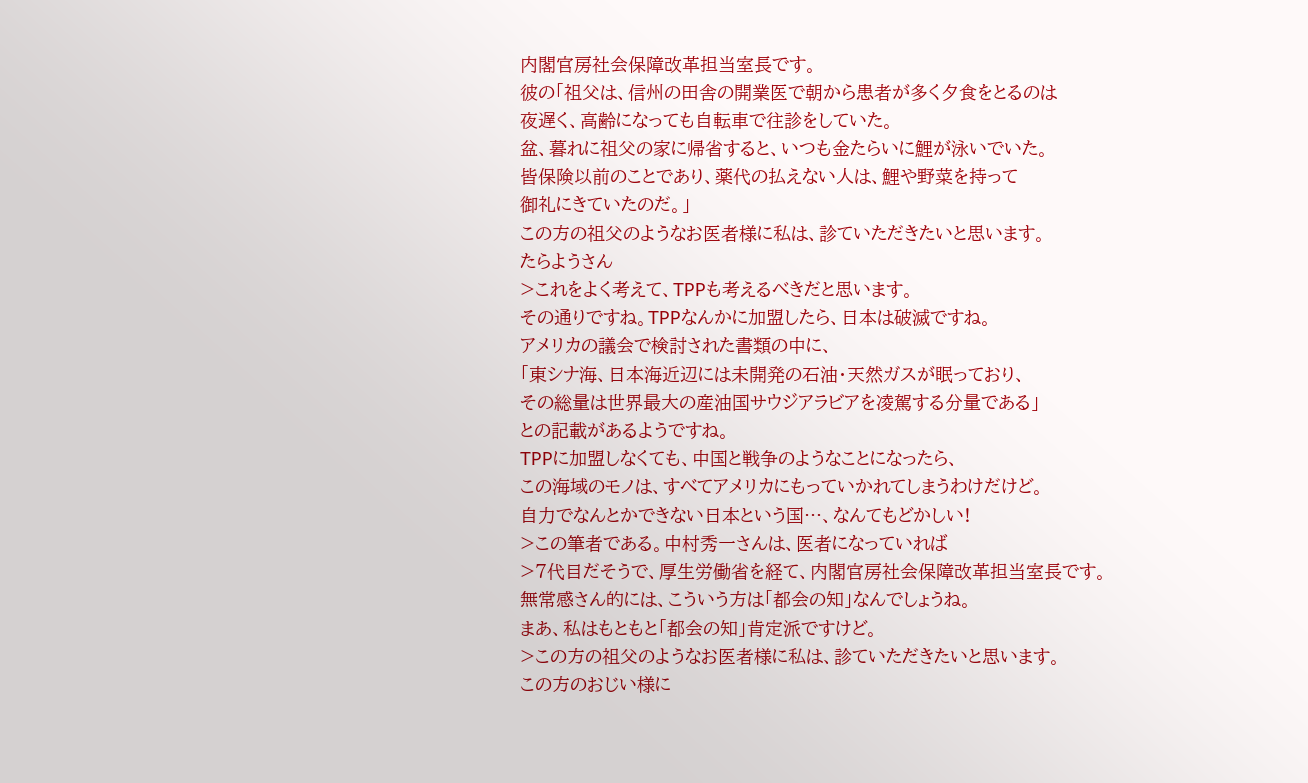内閣官房社会保障改革担当室長です。
彼の「祖父は、信州の田舎の開業医で朝から患者が多く夕食をとるのは
夜遅く、高齢になっても自転車で往診をしていた。
盆、暮れに祖父の家に帰省すると、いつも金たらいに鯉が泳いでいた。
皆保険以前のことであり、薬代の払えない人は、鯉や野菜を持って
御礼にきていたのだ。」
この方の祖父のようなお医者様に私は、診ていただきたいと思います。
たらようさん
>これをよく考えて、TPPも考えるべきだと思います。
その通りですね。TPPなんかに加盟したら、日本は破滅ですね。
アメリカの議会で検討された書類の中に、
「東シナ海、日本海近辺には未開発の石油・天然ガスが眠っており、
その総量は世界最大の産油国サウジアラビアを凌駕する分量である」
との記載があるようですね。
TPPに加盟しなくても、中国と戦争のようなことになったら、
この海域のモノは、すべてアメリカにもっていかれてしまうわけだけど。
自力でなんとかできない日本という国…、なんてもどかしい!
>この筆者である。中村秀一さんは、医者になっていれば
>7代目だそうで、厚生労働省を経て、内閣官房社会保障改革担当室長です。
無常感さん的には、こういう方は「都会の知」なんでしょうね。
まあ、私はもともと「都会の知」肯定派ですけど。
>この方の祖父のようなお医者様に私は、診ていただきたいと思います。
この方のおじい様に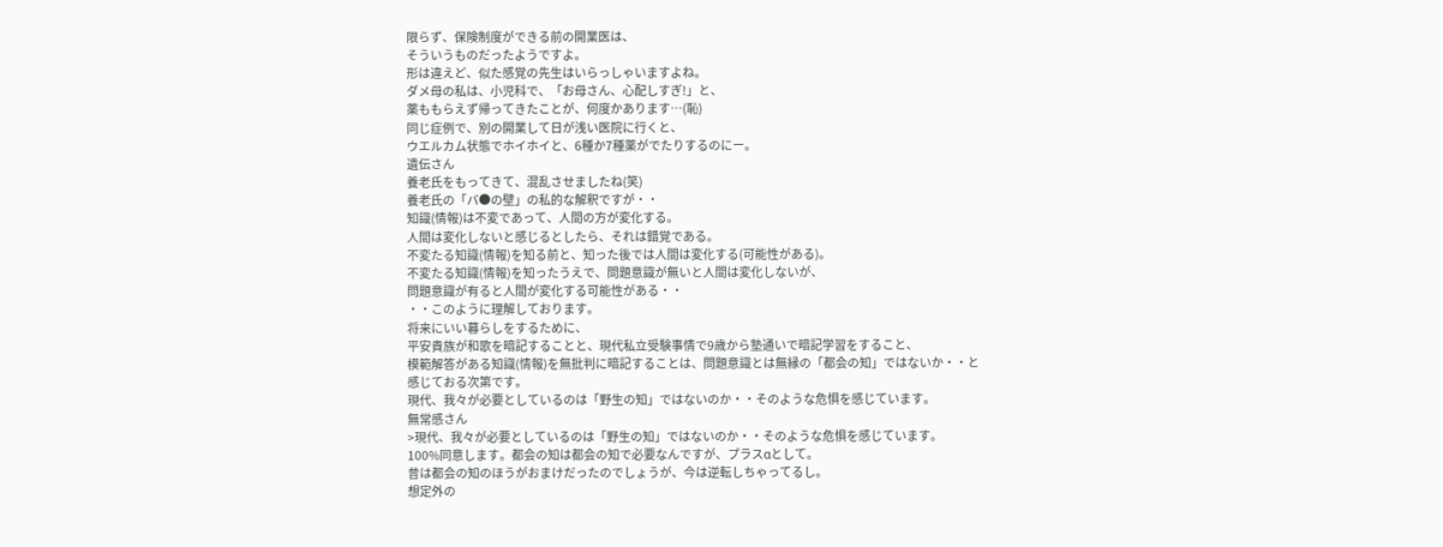限らず、保険制度ができる前の開業医は、
そういうものだったようですよ。
形は違えど、似た感覚の先生はいらっしゃいますよね。
ダメ母の私は、小児科で、「お母さん、心配しすぎ!」と、
薬ももらえず帰ってきたことが、何度かあります…(恥)
同じ症例で、別の開業して日が浅い医院に行くと、
ウエルカム状態でホイホイと、6種か7種薬がでたりするのにー。
遺伝さん
養老氏をもってきて、混乱させましたね(笑)
養老氏の「バ●の壁」の私的な解釈ですが・・
知識(情報)は不変であって、人間の方が変化する。
人間は変化しないと感じるとしたら、それは錯覚である。
不変たる知識(情報)を知る前と、知った後では人間は変化する(可能性がある)。
不変たる知識(情報)を知ったうえで、問題意識が無いと人間は変化しないが、
問題意識が有ると人間が変化する可能性がある・・
・・このように理解しております。
将来にいい暮らしをするために、
平安貴族が和歌を暗記することと、現代私立受験事情で9歳から塾通いで暗記学習をすること、
模範解答がある知識(情報)を無批判に暗記することは、問題意識とは無縁の「都会の知」ではないか・・と
感じておる次第です。
現代、我々が必要としているのは「野生の知」ではないのか・・そのような危惧を感じています。
無常感さん
>現代、我々が必要としているのは「野生の知」ではないのか・・そのような危惧を感じています。
100%同意します。都会の知は都会の知で必要なんですが、プラスαとして。
昔は都会の知のほうがおまけだったのでしょうが、今は逆転しちゃってるし。
想定外の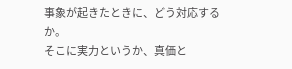事象が起きたときに、どう対応するか。
そこに実力というか、真価と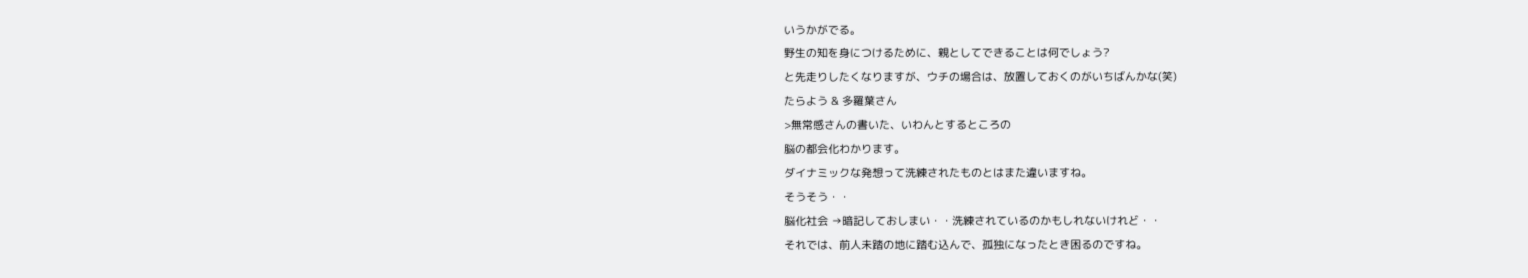いうかがでる。
野生の知を身につけるために、親としてできることは何でしょう?
と先走りしたくなりますが、ウチの場合は、放置しておくのがいちばんかな(笑)
たらよう & 多羅葉さん
>無常感さんの書いた、いわんとするところの
脳の都会化わかります。
ダイナミックな発想って洗練されたものとはまた違いますね。
そうそう・・
脳化社会 →暗記しておしまい・・洗練されているのかもしれないけれど・・
それでは、前人未踏の地に踏む込んで、孤独になったとき困るのですね。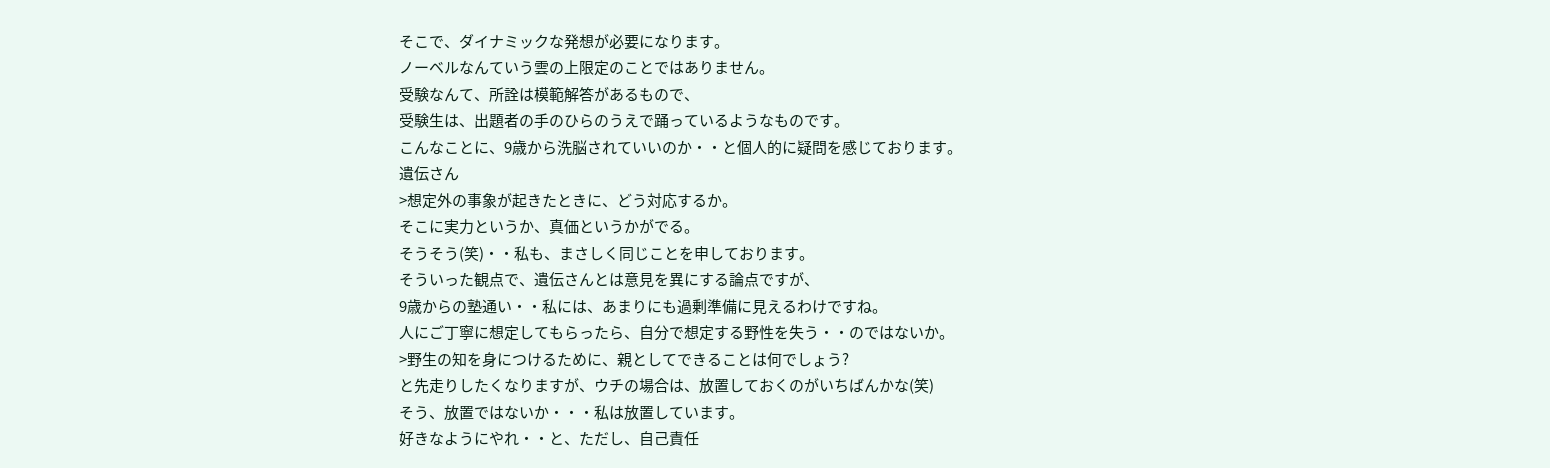そこで、ダイナミックな発想が必要になります。
ノーベルなんていう雲の上限定のことではありません。
受験なんて、所詮は模範解答があるもので、
受験生は、出題者の手のひらのうえで踊っているようなものです。
こんなことに、9歳から洗脳されていいのか・・と個人的に疑問を感じております。
遺伝さん
>想定外の事象が起きたときに、どう対応するか。
そこに実力というか、真価というかがでる。
そうそう(笑)・・私も、まさしく同じことを申しております。
そういった観点で、遺伝さんとは意見を異にする論点ですが、
9歳からの塾通い・・私には、あまりにも過剰準備に見えるわけですね。
人にご丁寧に想定してもらったら、自分で想定する野性を失う・・のではないか。
>野生の知を身につけるために、親としてできることは何でしょう?
と先走りしたくなりますが、ウチの場合は、放置しておくのがいちばんかな(笑)
そう、放置ではないか・・・私は放置しています。
好きなようにやれ・・と、ただし、自己責任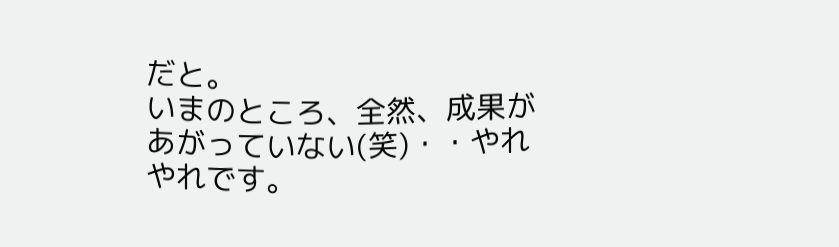だと。
いまのところ、全然、成果があがっていない(笑)・・やれやれです。